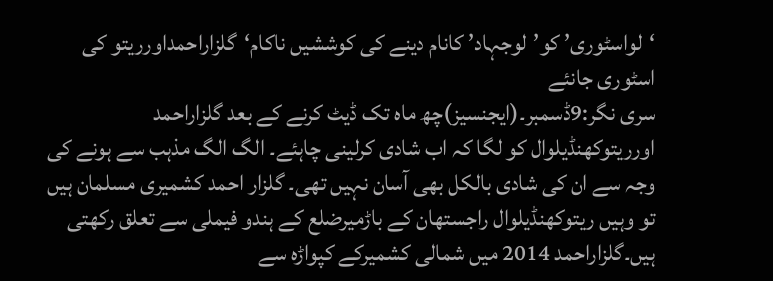‘لواسٹوری’ کو’لوجہاد’ کانام دینے کی کوششیں ناکام‘گلزاراحمداورریتو کی اسٹوری جانئے
سری نگر:9ڈسمبر۔(ایجنسیز)چھ ماہ تک ڈیٹ کرنے کے بعد گلزاراحمد اورریتوکھنڈیلوال کو لگا کہ اب شادی کرلینی چاہئے۔ الگ الگ مذہب سے ہونے کی وجہ سے ان کی شادی بالکل بھی آسان نہیں تھی۔ گلزار احمد کشمیری مسلمان ہیں تو وہیں ریتوکھنڈیلوال راجستھان کے باڑمیرضلع کے ہندو فیملی سے تعلق رکھتی ہیں۔گلزاراحمد 2014 میں شمالی کشمیرکے کپواڑہ سے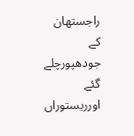راجستھان کے جودھپورچلے گئے اورریستوراں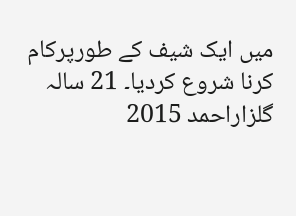میں ایک شیف کے طورپرکام کرنا شروع کردیا۔ 21 سالہ گلزاراحمد 2015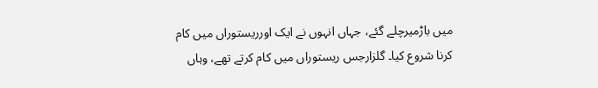میں باڑمیرچلے گئے، جہاں انہوں نے ایک اورریستوراں میں کام کرنا شروع کیا۔ گلزارجس ریستوراں میں کام کرتے تھے، وہاں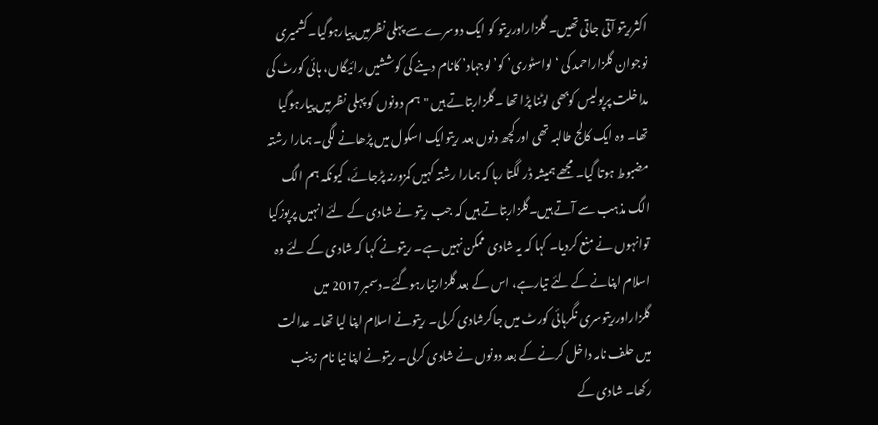اکثرریتو آتی جاتی تھیں۔ گلزاراورریتو کو ایک دوسرے سے پہلی نظرمیں پیارہوگیا۔کشمیری نوجوان گلزاراحمد کی ‘لواسٹوری’ کو’لوجہاد’ کانام دینے کی کوششیں رائیگاں، ہائی کورٹ کی مداخلت پرپولیس کوبھی لوٹنا پڑا تھا ۔گلزاربتاتے ہیں "ہم دونوں کو پہلی نظرمیں پیارہوگیا تھا۔ وہ ایک کالج طالبہ تھی اورکچھ دنوں بعد ریتوایک اسکول میں پڑھانے لگی۔ ہمارا رشتہ مضبوط ہوتا گیا۔ مجھے ہمیشہ ڈر لگتا رہا کہ ہمارا رشتہ کہیں کمزورنہ پڑجائے، کیونکہ ہم الگ الگ مذہب سے آتے ہیں۔گلزاربتاتے ہیں کہ جب ریتو نے شادی کے لئے انہیں پرپوزکیا توانہوں نے منع کردیا۔ کہا کہ یہ شادی ممکن نہیں ہے۔ ریتونے کہا کہ شادی کے لئے وہ اسلام اپنانے کے لئے تیارہے، اس کے بعد گلزارتیارہوگئے۔دسمبر2017 میں گلزاراورریتوسری نگرہائی کورٹ میں جاکرشادی کرلی۔ ریتونے اسلام اپنا لیا تھا۔ عدالت میں حلف نامہ داخل کرنے کے بعد دونوں نے شادی کرلی۔ ریتونے اپنا نیا نام زینب رکھا۔ شادی کے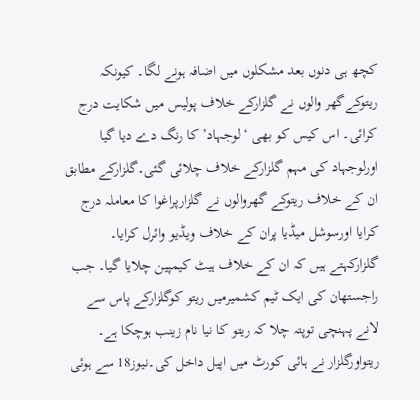کچھ ہی دنوں بعد مشکلوں میں اضافہ ہونے لگا۔ کیونکہ ریتوکےگھر والوں نے گلزارکے خلاف پولیس میں شکایت درج کرائی۔ اس کیس کو بھی ‘لوجہاد’ کا رنگ دے دیا گیا اورلوجہاد کی مہم گلزارکے خلاف چلائی گئی۔گلزارکے مطابق ان کے خلاف ریتوکے گھروالوں نے گلزارپراغوا کا معاملہ درج کرایا اورسوشل میڈیا پران کے خلاف ویڈیو وائرل کرایا۔ گلزارکہتے ہیں کہ ان کے خلاف ہیٹ کیمپین چلایا گیا۔ جب راجستھان کی ایک ٹیم کشمیرمیں ریتو کوگلزارکے پاس سے لانے پہنچی توپتہ چلا کہ ریتو کا نیا نام زینب ہوچکا ہے۔ ریتواورگلزار نے ہائی کورٹ میں اپیل داخل کی۔نیوز18 سے ہوئی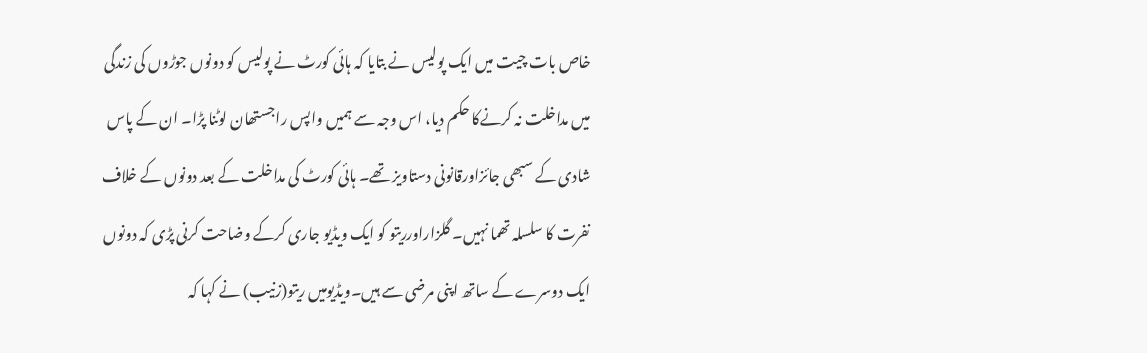خاص بات چیت میں ایک پولیس نے بتایا کہ ہائی کورٹ نے پولیس کو دونوں جوڑوں کی زندگی میں مداخلت نہ کرنےکا حکم دیا، اس وجہ سے ہمیں واپس راجستھان لوٹنا پڑا۔ ان کے پاس شادی کے سبھی جائزاورقانونی دستاویز تھے۔ ہائی کورٹ کی مداخلت کے بعد دونوں کے خلاف نفرت کا سلسلہ تھما نہیں۔ گلزاراورریتو کو ایک ویڈیو جاری کرکے وضاحت کرنی پڑی کہ دونوں ایک دوسرے کے ساتھ اپنی مرضی سے ہیں۔ویڈیومیں ریتو(زنیب) نے کہا کہ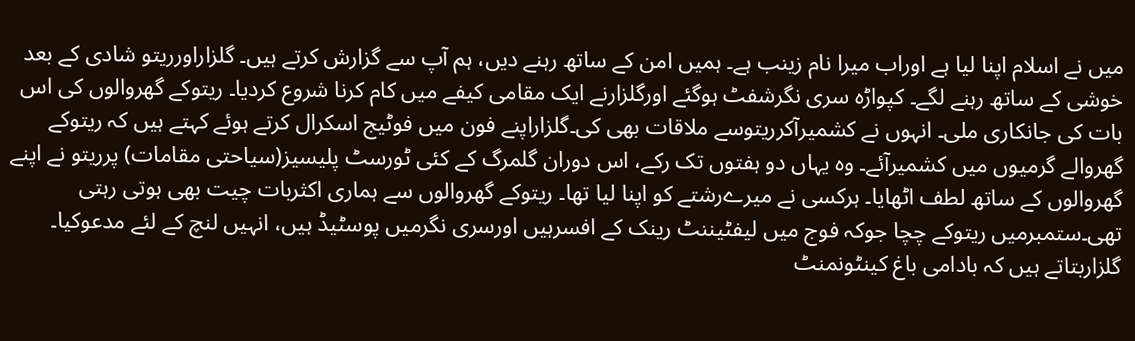میں نے اسلام اپنا لیا ہے اوراب میرا نام زینب ہے۔ ہمیں امن کے ساتھ رہنے دیں، ہم آپ سے گزارش کرتے ہیں۔ گلزاراورریتو شادی کے بعد خوشی کے ساتھ رہنے لگے۔ کپواڑہ سری نگرشفٹ ہوگئے اورگلزارنے ایک مقامی کیفے میں کام کرنا شروع کردیا۔ ریتوکے گھروالوں کی اس بات کی جانکاری ملی۔ انہوں نے کشمیرآکرریتوسے ملاقات بھی کی۔گلزاراپنے فون میں فوٹیج اسکرال کرتے ہوئے کہتے ہیں کہ ریتوکے گھروالے گرمیوں میں کشمیرآئے۔ وہ یہاں دو ہفتوں تک رکے، اس دوران گلمرگ کے کئی ٹورسٹ پلیسیز(سیاحتی مقامات) پرریتو نے اپنے گھروالوں کے ساتھ لطف اٹھایا۔ ہرکسی نے میرےرشتے کو اپنا لیا تھا۔ ریتوکے گھروالوں سے ہماری اکثربات چیت بھی ہوتی رہتی تھی۔ستمبرمیں ریتوکے چچا جوکہ فوج میں لیفٹیننٹ رینک کے افسرہیں اورسری نگرمیں پوسٹیڈ ہیں، انہیں لنچ کے لئے مدعوکیا۔ گلزاربتاتے ہیں کہ بادامی باغ کینٹونمنٹ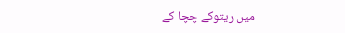میں ریتوکے چچا کے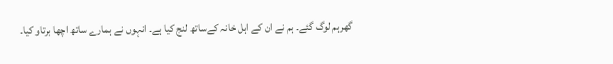گھرہم لوگ گئے۔ ہم نے ان کے اہل خانہ کےساتھ لنج کیا ہے۔ انہوں نے ہمارے ساتھ اچھا برتاو کیا۔